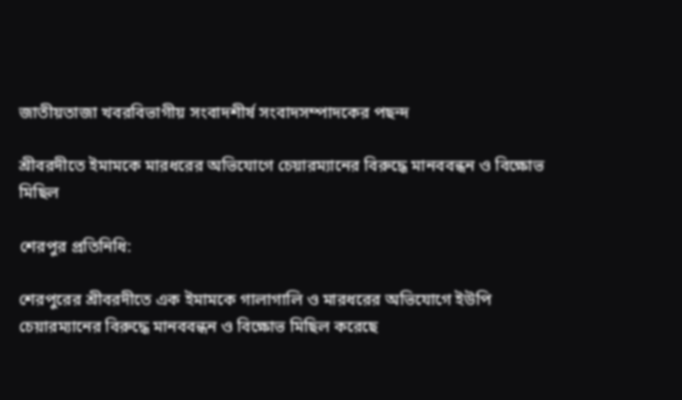জাতীয়তাজা খবরবিভাগীয় সংবাদশীর্ষ সংবাদসম্পাদকের পছন্দ

শ্রীবরদীতে ইমামকে মারধরের অভিযোগে চেয়ারম্যানের বিরুদ্ধে মানববন্ধন ও বিক্ষোভ মিছিল

শেরপুর প্রতিনিধি:

শেরপুরের শ্রীবরদীতে এক ইমামকে গালাগালি ও মারধরের অভিযোগে ইউপি চেয়ারম্যানের বিরুদ্ধে মানববন্ধন ও বিক্ষোভ মিছিল করেছে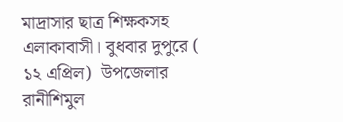মাদ্রাসার ছাত্র শিক্ষকসহ এলাকাবাসী। বুধবার দুপুরে ( ১২ এপ্রিল)  উপজেলার রানীশিমুল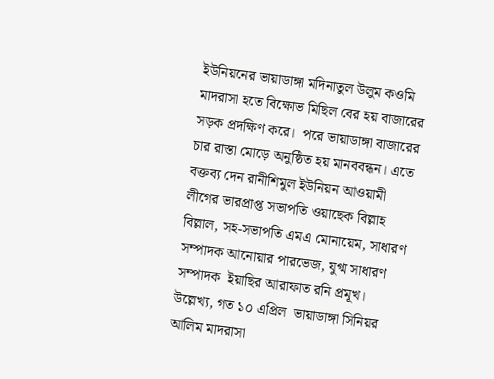ইউনিয়নের ভায়াডাঙ্গা মদিনাতুল উলুম কওমি মাদরাসা হতে বিক্ষোভ মিছিল বের হয় বাজারের সড়ক প্রদক্ষিণ করে।  পরে ভায়াডাঙ্গা বাজারের চার রাস্তা মোড়ে অনুষ্ঠিত হয় মানববন্ধন। এতে বক্তব্য দেন রানীশিমুল ইউনিয়ন আওয়ামী লীগের ভারপ্রাপ্ত সভাপতি ওয়াছেক বিল্লাহ বিল্লাল, সহ-সভাপতি এমএ মোনায়েম, সাধারণ সম্পাদক আনোয়ার পারভেজ, যুগ্ম সাধারণ সম্পাদক  ইয়াছির আরাফাত রনি প্রমূখ।
উল্লেখ্য, গত ১০ এপ্রিল  ভায়াডাঙ্গা সিনিয়র আলিম মাদরাসা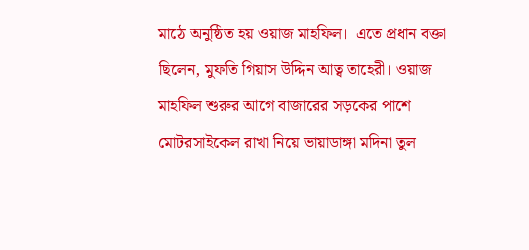মাঠে অনুষ্ঠিত হয় ওয়াজ মাহফিল।  এতে প্রধান বক্তা ছিলেন, মুফতি গিয়াস উদ্দিন আত্ব তাহেরী। ওয়াজ মাহফিল শুরুর আগে বাজারের সড়কের পাশে মোটরসাইকেল রাখা নিয়ে ভায়াডাঙ্গা মদিনা তুল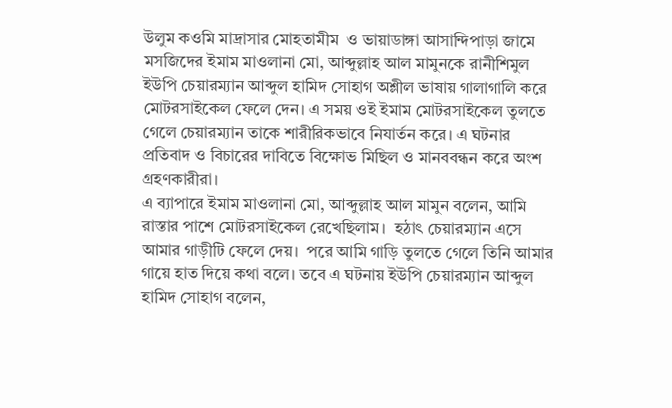উলুম কওমি মাদ্রাসার মোহতামীম  ও ভায়াডাঙ্গা আসান্দিপাড়া জামে মসজিদের ইমাম মাওলানা মো, আব্দুল্লাহ আল মামুনকে রানীশিমুল ইউপি চেয়ারম্যান আব্দুল হামিদ সোহাগ অশ্লীল ভাষায় গালাগালি করে মোটরসাইকেল ফেলে দেন। এ সময় ওই ইমাম মোটরসাইকেল তুলতে গেলে চেয়ারম্যান তাকে শারীরিকভাবে নিযার্তন করে। এ ঘটনার প্রতিবাদ ও বিচারের দাবিতে বিক্ষোভ মিছিল ও মানববন্ধন করে অংশ গ্রহণকারীরা।
এ ব্যাপারে ইমাম মাওলানা মো, আব্দুল্লাহ আল মামুন বলেন, আমি রাস্তার পাশে মোটরসাইকেল রেখেছিলাম।  হঠাৎ চেয়ারম্যান এসে আমার গাড়ীটি ফেলে দেয়।  পরে আমি গাড়ি তুলতে গেলে তিনি আমার গায়ে হাত দিয়ে কথা বলে। তবে এ ঘটনায় ইউপি চেয়ারম্যান আব্দুল হামিদ সোহাগ বলেন,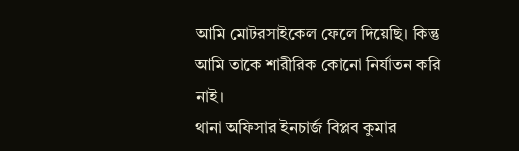আমি মোটরসাইকেল ফেলে দিয়েছি। কিন্তু আমি তাকে শারীরিক কোনো নির্যাতন করি নাই।
থানা অফিসার ইনচার্জ বিপ্লব কুমার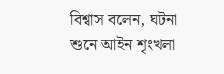বিশ্বাস বলেন, ঘটনা শুনে আইন শৃংখলা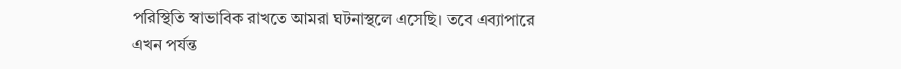পরিস্থিতি স্বাভাবিক রাখতে আমরা ঘটনাস্থলে এসেছি। তবে এব্যাপারে এখন পর্যন্ত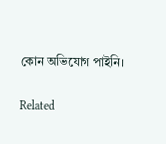কোন অভিযোগ পাইনি।

Related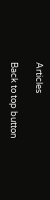Articles

Back to top button